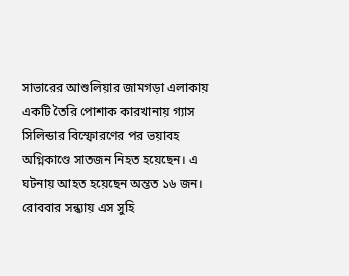সাভারের আশুলিয়ার জামগড়া এলাকায় একটি তৈরি পোশাক কারখানায় গ্যাস সিলিন্ডার বিস্ফোরণের পর ভয়াবহ অগ্নিকাণ্ডে সাতজন নিহত হয়েছেন। এ ঘটনায় আহত হয়েছেন অন্তত ১৬ জন। রোববার সন্ধ্যায় এস সুহি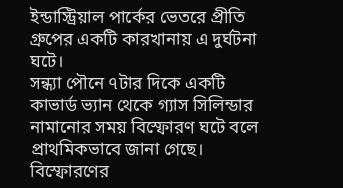ইন্ডাস্ট্রিয়াল পার্কের ভেতরে প্রীতি গ্রুপের একটি কারখানায় এ দুর্ঘটনা ঘটে।
সন্ধ্যা পৌনে ৭টার দিকে একটি কাভার্ড ভ্যান থেকে গ্যাস সিলিন্ডার নামানোর সময় বিস্ফোরণ ঘটে বলে প্রাথমিকভাবে জানা গেছে। বিস্ফোরণের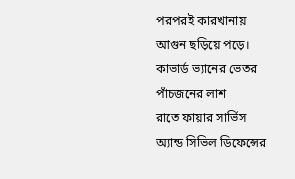পরপরই কারখানায় আগুন ছড়িয়ে পড়ে।
কাভার্ড ভ্যানের ভেতর পাঁচজনের লাশ
রাতে ফায়ার সার্ভিস অ্যান্ড সিভিল ডিফেন্সের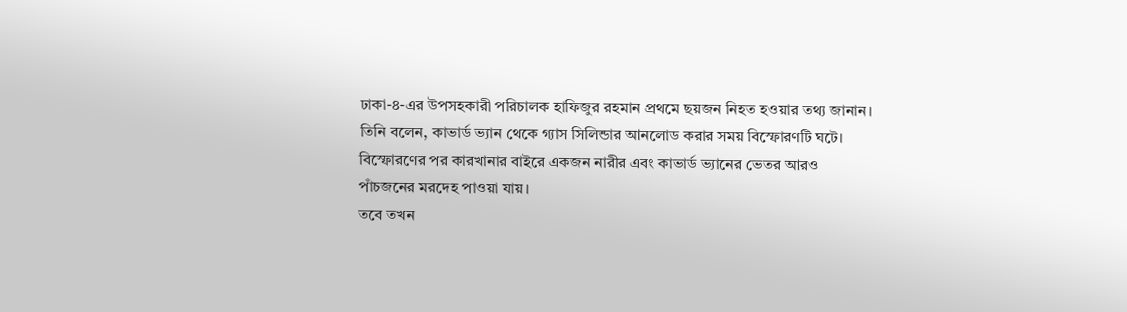ঢাকা-৪-এর উপসহকারী পরিচালক হাফিজুর রহমান প্রথমে ছয়জন নিহত হওয়ার তথ্য জানান।
তিনি বলেন, কাভার্ড ভ্যান থেকে গ্যাস সিলিন্ডার আনলোড করার সময় বিস্ফোরণটি ঘটে। বিস্ফোরণের পর কারখানার বাইরে একজন নারীর এবং কাভার্ড ভ্যানের ভেতর আরও পাঁচজনের মরদেহ পাওয়া যায়।
তবে তখন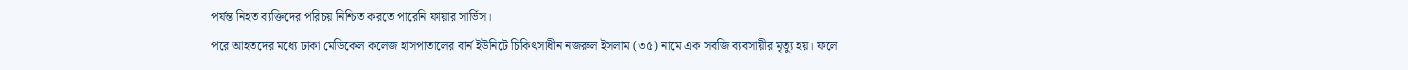পর্যন্ত নিহত ব্যক্তিদের পরিচয় নিশ্চিত করতে পারেনি ফায়ার সার্ভিস।
পরে আহতদের মধ্যে ঢাকা মেডিকেল কলেজ হাসপাতালের বার্ন ইউনিটে চিকিৎসাধীন নজরুল ইসলাম (৩৫) নামে এক সবজি ব্যবসায়ীর মৃত্যু হয়। ফলে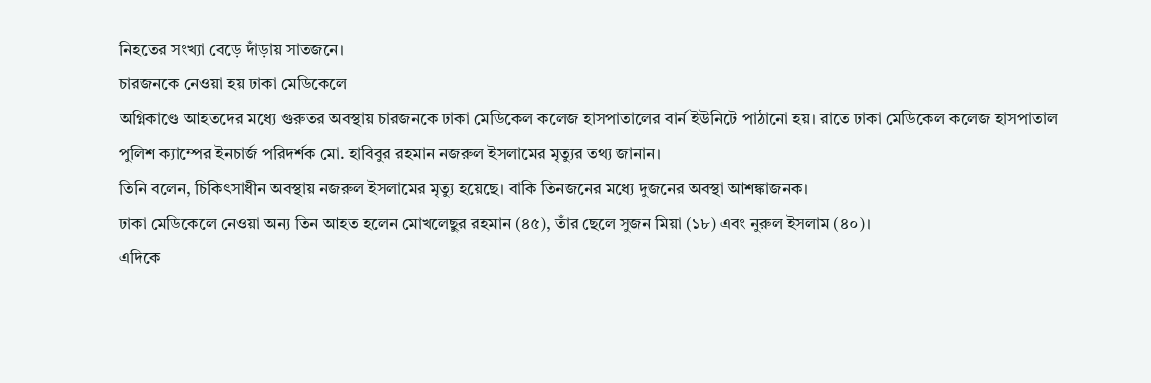নিহতের সংখ্যা বেড়ে দাঁড়ায় সাতজনে।
চারজনকে নেওয়া হয় ঢাকা মেডিকেলে
অগ্নিকাণ্ডে আহতদের মধ্যে গুরুতর অবস্থায় চারজনকে ঢাকা মেডিকেল কলেজ হাসপাতালের বার্ন ইউনিটে পাঠানো হয়। রাতে ঢাকা মেডিকেল কলেজ হাসপাতাল পুলিশ ক্যাম্পের ইনচার্জ পরিদর্শক মো. হাবিবুর রহমান নজরুল ইসলামের মৃত্যুর তথ্য জানান।
তিনি বলেন, চিকিৎসাধীন অবস্থায় নজরুল ইসলামের মৃত্যু হয়েছে। বাকি তিনজনের মধ্যে দুজনের অবস্থা আশঙ্কাজনক।
ঢাকা মেডিকেলে নেওয়া অন্য তিন আহত হলেন মোখলেছুর রহমান (৪৫), তাঁর ছেলে সুজন মিয়া (১৮) এবং নুরুল ইসলাম (৪০)।
এদিকে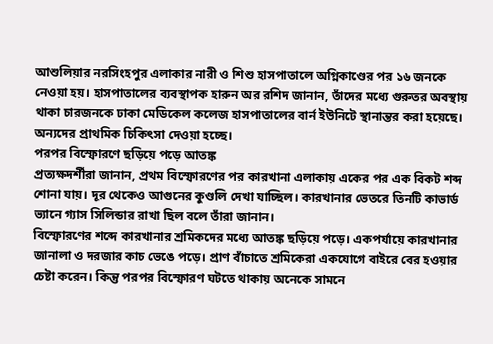আশুলিয়ার নরসিংহপুর এলাকার নারী ও শিশু হাসপাতালে অগ্নিকাণ্ডের পর ১৬ জনকে নেওয়া হয়। হাসপাতালের ব্যবস্থাপক হারুন অর রশিদ জানান, তাঁদের মধ্যে গুরুতর অবস্থায় থাকা চারজনকে ঢাকা মেডিকেল কলেজ হাসপাতালের বার্ন ইউনিটে স্থানান্তর করা হয়েছে। অন্যদের প্রাথমিক চিকিৎসা দেওয়া হচ্ছে।
পরপর বিস্ফোরণে ছড়িয়ে পড়ে আতঙ্ক
প্রত্যক্ষদর্শীরা জানান, প্রথম বিস্ফোরণের পর কারখানা এলাকায় একের পর এক বিকট শব্দ শোনা যায়। দূর থেকেও আগুনের কুণ্ডলি দেখা যাচ্ছিল। কারখানার ভেতরে তিনটি কাভার্ড ভ্যানে গ্যাস সিলিন্ডার রাখা ছিল বলে তাঁরা জানান।
বিস্ফোরণের শব্দে কারখানার শ্রমিকদের মধ্যে আতঙ্ক ছড়িয়ে পড়ে। একপর্যায়ে কারখানার জানালা ও দরজার কাচ ভেঙে পড়ে। প্রাণ বাঁচাতে শ্রমিকেরা একযোগে বাইরে বের হওয়ার চেষ্টা করেন। কিন্তু পরপর বিস্ফোরণ ঘটতে থাকায় অনেকে সামনে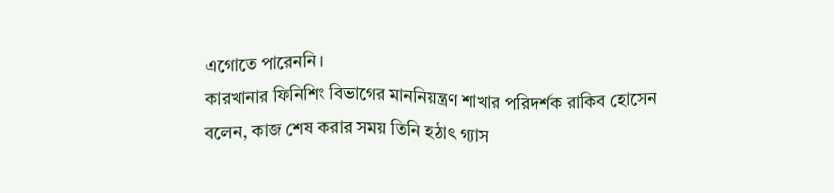এগোতে পারেননি।
কারখানার ফিনিশিং বিভাগের মাননিয়ন্ত্রণ শাখার পরিদর্শক রাকিব হোসেন বলেন, কাজ শেষ করার সময় তিনি হঠাৎ গ্যাস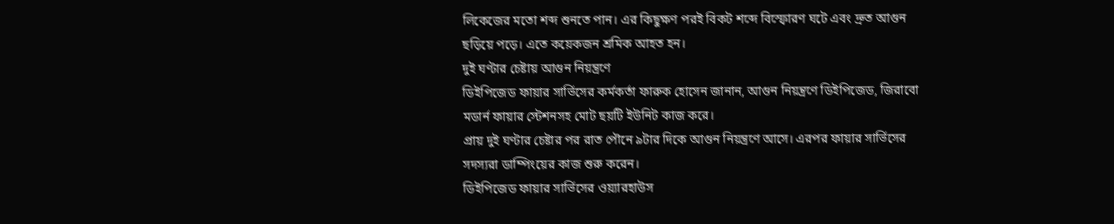লিকেজের মতো শব্দ শুনতে পান। এর কিছুক্ষণ পরই বিকট শব্দে বিস্ফোরণ ঘটে এবং দ্রুত আগুন ছড়িয়ে পড়ে। এতে কয়েকজন শ্রমিক আহত হন।
দুই ঘণ্টার চেষ্টায় আগুন নিয়ন্ত্রণে
ডিইপিজেড ফায়ার সার্ভিসের কর্মকর্তা ফারুক হোসেন জানান, আগুন নিয়ন্ত্রণে ডিইপিজেড, জিরাবো মডার্ন ফায়ার স্টেশনসহ মোট ছয়টি ইউনিট কাজ করে।
প্রায় দুই ঘণ্টার চেষ্টার পর রাত পৌনে ৯টার দিকে আগুন নিয়ন্ত্রণে আসে। এরপর ফায়ার সার্ভিসের সদস্যরা ডাম্পিংয়ের কাজ শুরু করেন।
ডিইপিজেড ফায়ার সার্ভিসের ওয়্যারহাউস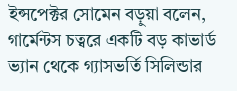ইন্সপেক্টর সোমেন বড়ুয়া বলেন, গার্মেন্টস চত্বরে একটি বড় কাভার্ড ভ্যান থেকে গ্যাসভর্তি সিলিন্ডার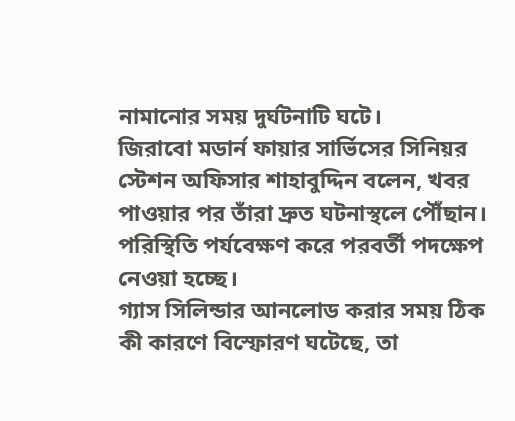নামানোর সময় দুর্ঘটনাটি ঘটে।
জিরাবো মডার্ন ফায়ার সার্ভিসের সিনিয়র স্টেশন অফিসার শাহাবুদ্দিন বলেন, খবর পাওয়ার পর তাঁরা দ্রুত ঘটনাস্থলে পৌঁছান। পরিস্থিতি পর্যবেক্ষণ করে পরবর্তী পদক্ষেপ নেওয়া হচ্ছে।
গ্যাস সিলিন্ডার আনলোড করার সময় ঠিক কী কারণে বিস্ফোরণ ঘটেছে, তা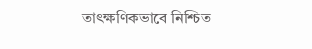তাৎক্ষণিকভাবে নিশ্চিত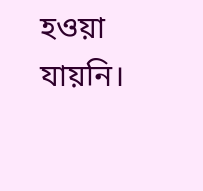হওয়া যায়নি।